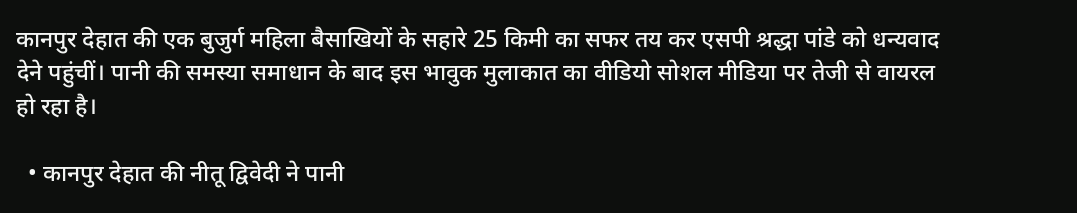कानपुर देहात की एक बुजुर्ग महिला बैसाखियों के सहारे 25 किमी का सफर तय कर एसपी श्रद्धा पांडे को धन्यवाद देने पहुंचीं। पानी की समस्या समाधान के बाद इस भावुक मुलाकात का वीडियो सोशल मीडिया पर तेजी से वायरल हो रहा है।

  • कानपुर देहात की नीतू द्विवेदी ने पानी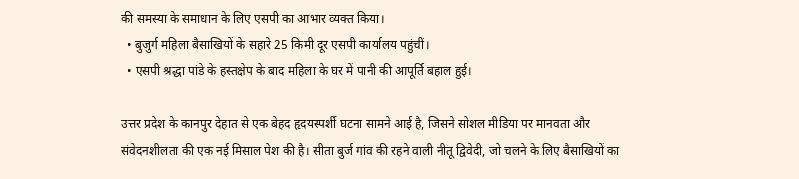की समस्या के समाधान के लिए एसपी का आभार व्यक्त किया।
  • बुजुर्ग महिला बैसाखियों के सहारे 25 किमी दूर एसपी कार्यालय पहुंचीं।
  • एसपी श्रद्धा पांडे के हस्तक्षेप के बाद महिला के घर में पानी की आपूर्ति बहाल हुई।

उत्तर प्रदेश के कानपुर देहात से एक बेहद हृदयस्पर्शी घटना सामने आई है, जिसने सोशल मीडिया पर मानवता और संवेदनशीलता की एक नई मिसाल पेश की है। सीता बुर्ज गांव की रहने वाली नीतू द्विवेदी, जो चलने के लिए बैसाखियों का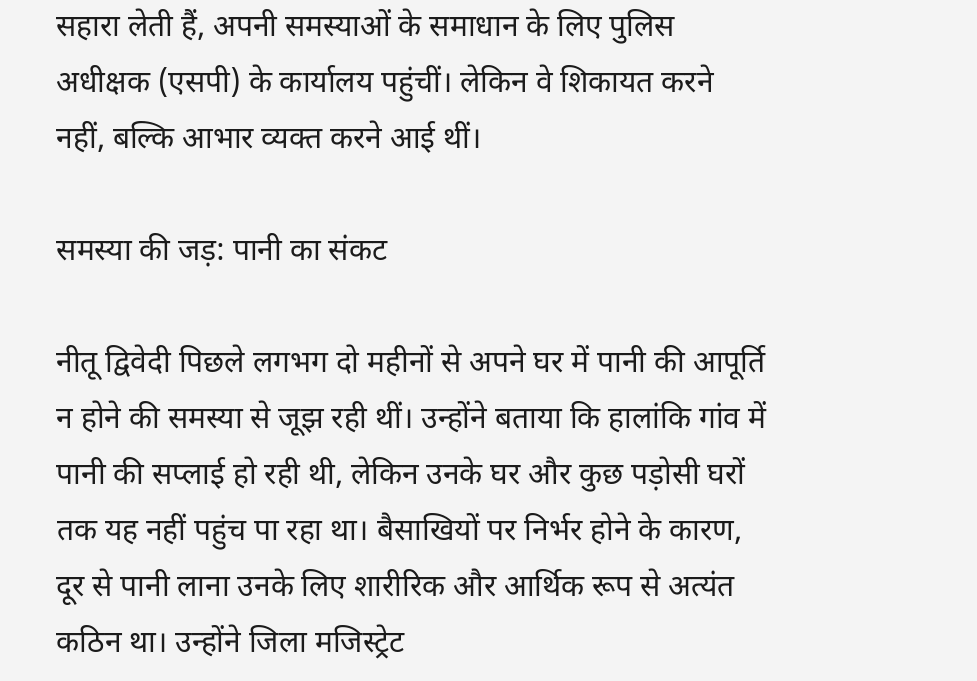सहारा लेती हैं, अपनी समस्याओं के समाधान के लिए पुलिस अधीक्षक (एसपी) के कार्यालय पहुंचीं। लेकिन वे शिकायत करने नहीं, बल्कि आभार व्यक्त करने आई थीं।

समस्या की जड़: पानी का संकट

नीतू द्विवेदी पिछले लगभग दो महीनों से अपने घर में पानी की आपूर्ति न होने की समस्या से जूझ रही थीं। उन्होंने बताया कि हालांकि गांव में पानी की सप्लाई हो रही थी, लेकिन उनके घर और कुछ पड़ोसी घरों तक यह नहीं पहुंच पा रहा था। बैसाखियों पर निर्भर होने के कारण, दूर से पानी लाना उनके लिए शारीरिक और आर्थिक रूप से अत्यंत कठिन था। उन्होंने जिला मजिस्ट्रेट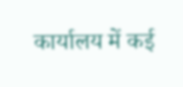कार्यालय में कई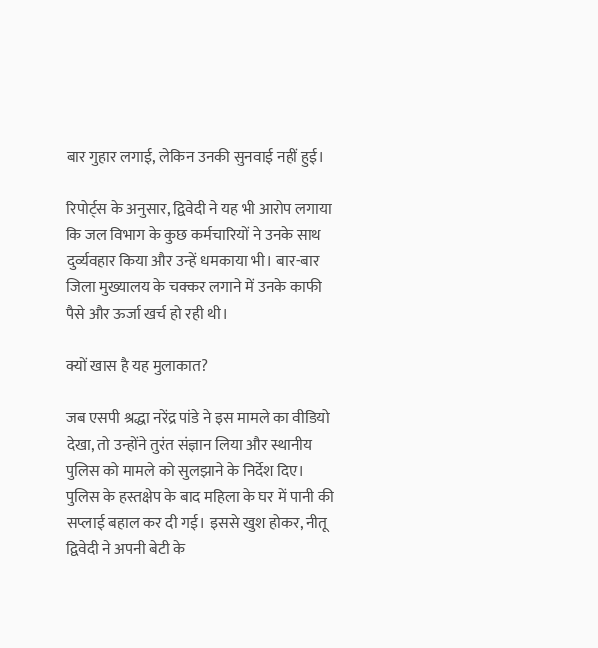बार गुहार लगाई, लेकिन उनकी सुनवाई नहीं हुई।

रिपोर्ट्स के अनुसार, द्विवेदी ने यह भी आरोप लगाया कि जल विभाग के कुछ कर्मचारियों ने उनके साथ दुर्व्यवहार किया और उन्हें धमकाया भी। बार-बार जिला मुख्यालय के चक्कर लगाने में उनके काफी पैसे और ऊर्जा खर्च हो रही थी।

क्यों खास है यह मुलाकात?

जब एसपी श्रद्धा नरेंद्र पांडे ने इस मामले का वीडियो देखा, तो उन्होंने तुरंत संज्ञान लिया और स्थानीय पुलिस को मामले को सुलझाने के निर्देश दिए। पुलिस के हस्तक्षेप के बाद महिला के घर में पानी की सप्लाई बहाल कर दी गई। इससे खुश होकर, नीतू द्विवेदी ने अपनी बेटी के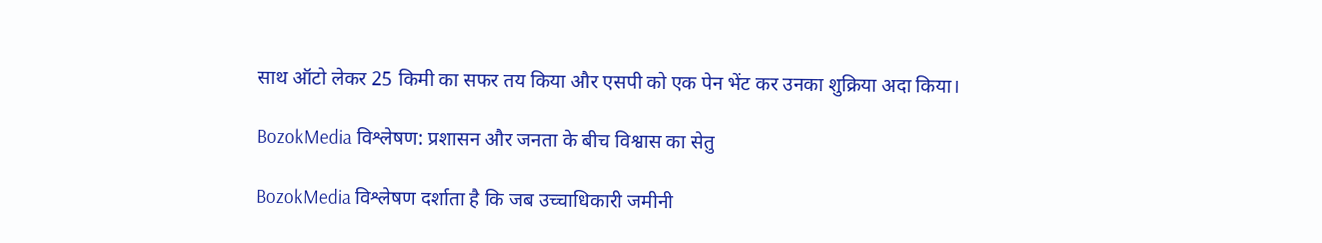साथ ऑटो लेकर 25 किमी का सफर तय किया और एसपी को एक पेन भेंट कर उनका शुक्रिया अदा किया।

BozokMedia विश्लेषण: प्रशासन और जनता के बीच विश्वास का सेतु

BozokMedia विश्लेषण दर्शाता है कि जब उच्चाधिकारी जमीनी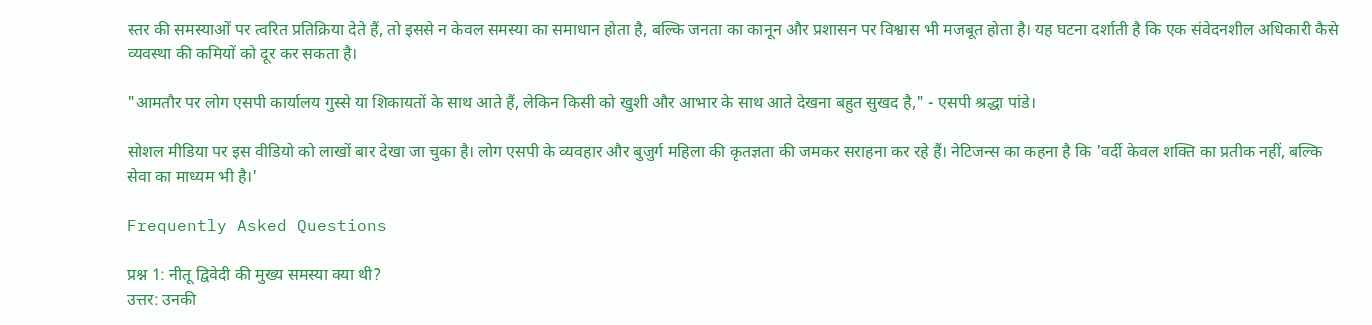स्तर की समस्याओं पर त्वरित प्रतिक्रिया देते हैं, तो इससे न केवल समस्या का समाधान होता है, बल्कि जनता का कानून और प्रशासन पर विश्वास भी मजबूत होता है। यह घटना दर्शाती है कि एक संवेदनशील अधिकारी कैसे व्यवस्था की कमियों को दूर कर सकता है।

"आमतौर पर लोग एसपी कार्यालय गुस्से या शिकायतों के साथ आते हैं, लेकिन किसी को खुशी और आभार के साथ आते देखना बहुत सुखद है," - एसपी श्रद्धा पांडे।

सोशल मीडिया पर इस वीडियो को लाखों बार देखा जा चुका है। लोग एसपी के व्यवहार और बुजुर्ग महिला की कृतज्ञता की जमकर सराहना कर रहे हैं। नेटिजन्स का कहना है कि 'वर्दी केवल शक्ति का प्रतीक नहीं, बल्कि सेवा का माध्यम भी है।'

Frequently Asked Questions

प्रश्न 1: नीतू द्विवेदी की मुख्य समस्या क्या थी?
उत्तर: उनकी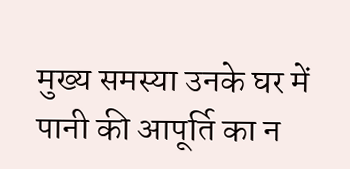मुख्य समस्या उनके घर में पानी की आपूर्ति का न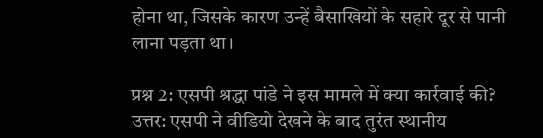होना था, जिसके कारण उन्हें बैसाखियों के सहारे दूर से पानी लाना पड़ता था।

प्रश्न 2: एसपी श्रद्धा पांडे ने इस मामले में क्या कार्रवाई की?
उत्तर: एसपी ने वीडियो देखने के बाद तुरंत स्थानीय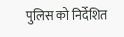पुलिस को निर्देशित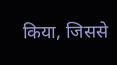किया, जिससे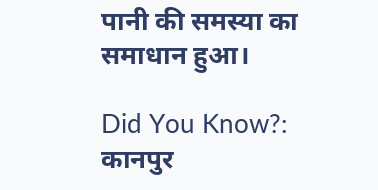पानी की समस्या का समाधान हुआ।

Did You Know?: कानपुर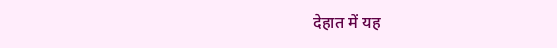देहात में यह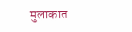मुलाकात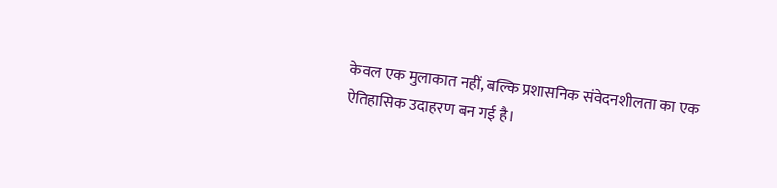केवल एक मुलाकात नहीं, बल्कि प्रशासनिक संवेदनशीलता का एक ऐतिहासिक उदाहरण बन गई है।